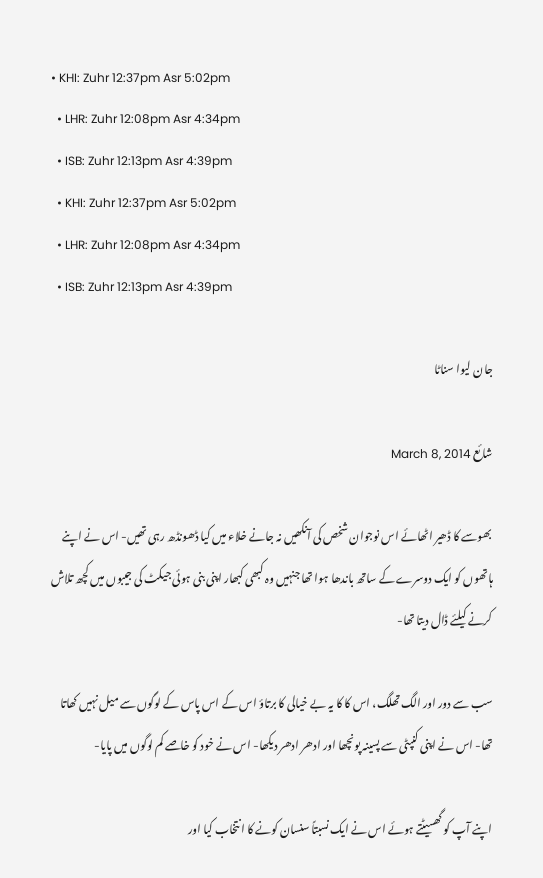• KHI: Zuhr 12:37pm Asr 5:02pm
  • LHR: Zuhr 12:08pm Asr 4:34pm
  • ISB: Zuhr 12:13pm Asr 4:39pm
  • KHI: Zuhr 12:37pm Asr 5:02pm
  • LHR: Zuhr 12:08pm Asr 4:34pm
  • ISB: Zuhr 12:13pm Asr 4:39pm

جان لیوا سناٹا

شائع March 8, 2014

بھوسے کا ڈھیر اٹھائے اس نوجوان شخص کی آنکھیں نہ جانے خلاء میں کیا ڈھونڈھ رہی تھیں- اس نے اپنے ہاتھوں کو ایک دوسرے کے ساتھ باندھا ہوا تھا جنہیں وہ کبھی کبھار اپنی بنی ہوئی جیکٹ کی جیبوں میں کچھ تلاش کرنے کیلئے ڈال دیتا تھا-

سب سے دور اور الگ تھلگ، اس کا کا یہ بے خیالی کا برتاؤ اس کے اس پاس کے لوگوں سے میل نہیں کھاتا تھا- اس نے اپنی کنپٹی سے پسینہ پونچھا اور ادھر ادھر دیکھا- اس نے خود کو خاصے کم لوگوں میں پایا-

اپنے آپ کو گھسیٹتے ہوئے اس نے ایک نسبتاً سنسان کونے کا انتخاب کیا اور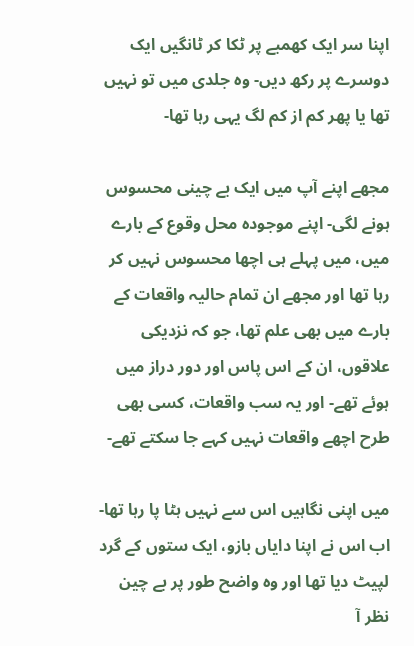اپنا سر ایک کھمبے پر ٹکا کر ٹانگیں ایک دوسرے پر رکھ دیں- وہ جلدی میں تو نہیں تھا یا پھر کم از کم لگ یہی رہا تھا-

مجھے اپنے آپ میں ایک بے چینی محسوس ہونے لگی- اپنے موجودہ محل وقوع کے بارے میں، میں پہلے ہی اچھا محسوس نہیں کر رہا تھا اور مجھے ان تمام حالیہ واقعات کے بارے میں بھی علم تھا، جو کہ نزدیکی علاقوں، ان کے اس پاس اور دور دراز میں ہوئے تھے- اور یہ سب واقعات، کسی بھی طرح اچھے واقعات نہیں کہے جا سکتے تھے-

میں اپنی نگاہیں اس سے نہیں ہٹا پا رہا تھا- اب اس نے اپنا دایاں بازو، ایک ستوں کے گرد لپیٹ دیا تھا اور وہ واضح طور پر بے چین نظر آ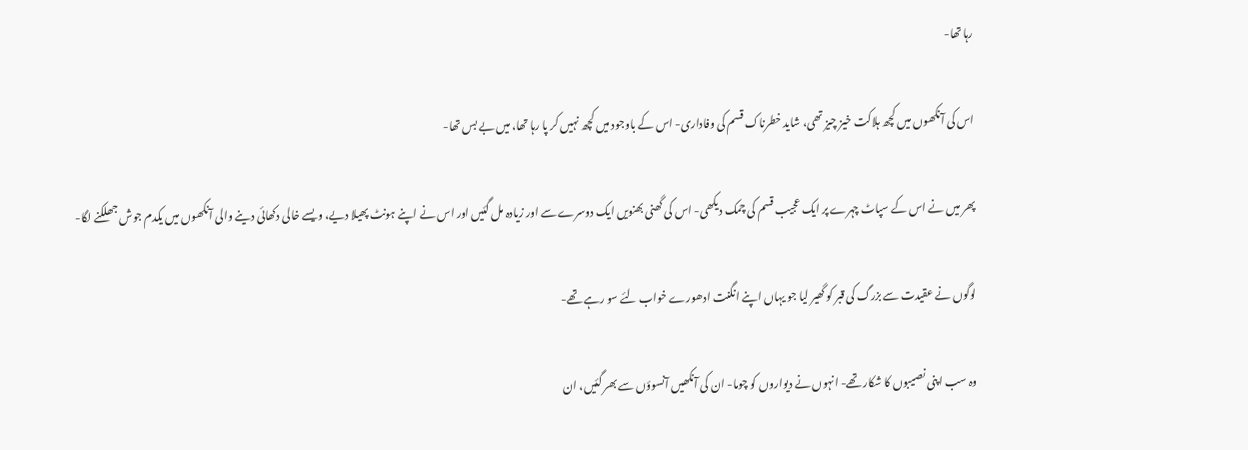رہا تھا-

اس کی آنکھوں میں کچھ ہلاکت خیز چیز تھی، شاید خطرناک قسم کی وفاداری- اس کے باوجود میں کچھ نہیں کر پا رہا تھا، میں بے بس تھا-

پھر میں نے اس کے سپاٹ چہرے پر ایک عجیب قسم کی چمک دیکھی- اس کی گھنی بھنویں ایک دوسرے سے اور زیادہ مل گئیں اور اس نے اپنے ہونٹ پھیلا دیے، ویسے خالی دکھائی دینے والی آنکھوں میں یکدم جوش جھلکنے لگا-

لوگوں نے عقیدت سے بزرگ کی قبر کو گھیر لیا جو یہاں اپنے انگنت ادھورے خواب لئے سو رہے تھے-

وہ سب اپنی نصیبوں کا شکار تھے- انہوں نے دیواروں کو چوما- ان کی آنکھیں آنسوؤں سے بھر گئیں، ان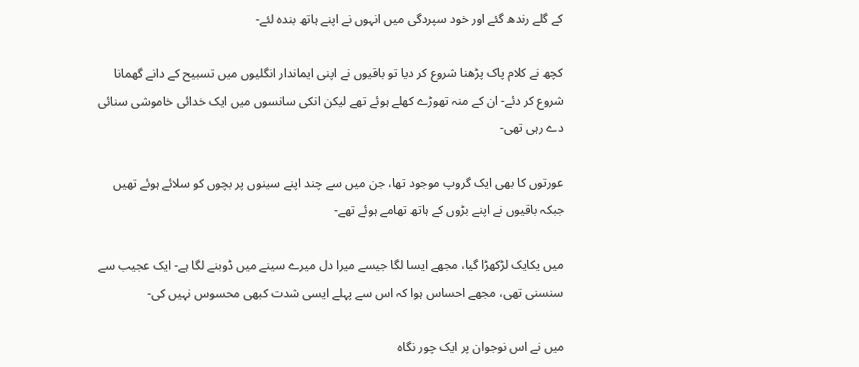کے گلے رندھ گئے اور خود سپردگی میں انہوں نے اپنے ہاتھ بندہ لئے-

کچھ نے کلام پاک پڑھنا شروع کر دیا تو باقیوں نے اپنی ایماندار انگلیوں میں تسبیح کے دانے گھمانا شروع کر دئے- ان کے منہ تھوڑے کھلے ہوئے تھے لیکن انکی سانسوں میں ایک خدائی خاموشی سنائی دے رہی تھی-

عورتوں کا بھی ایک گروپ موجود تھا، جن میں سے چند اپنے سینوں پر بچوں کو سلائے ہوئے تھیں جبکہ باقیوں نے اپنے بڑوں کے ہاتھ تھامے ہوئے تھے-

میں یکایک لڑکھڑا گیا، مجھے ایسا لگا جیسے میرا دل میرے سینے میں ڈوبنے لگا ہے- ایک عجیب سے سنسنی تھی، مجھے احساس ہوا کہ اس سے پہلے ایسی شدت کبھی محسوس نہیں کی-

میں نے اس نوجوان پر ایک چور نگاہ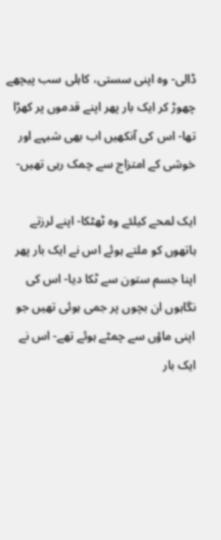ڈالی- وہ اپنی سستی، کاہلی سب پیچھے چھوڑ کر ایک بار پھر اپنے قدموں پر کھڑا تھا- اس کی آنکھیں اب بھی شبہے اور خوشی کے امتزاج سے چمک رہی تھیں-

ایک لمحے کیلئے وہ ٹھٹکا- اپنے لرزتے ہاتھوں کو ملتے ہوئے اس نے ایک بار پھر اپنا جسم ستون سے ٹکا دیا- اس کی نگاہوں ان بچوں پر جمی ہوئی تھیں جو اپنی ماؤں سے چمٹے ہوئے تھے- اس نے ایک بار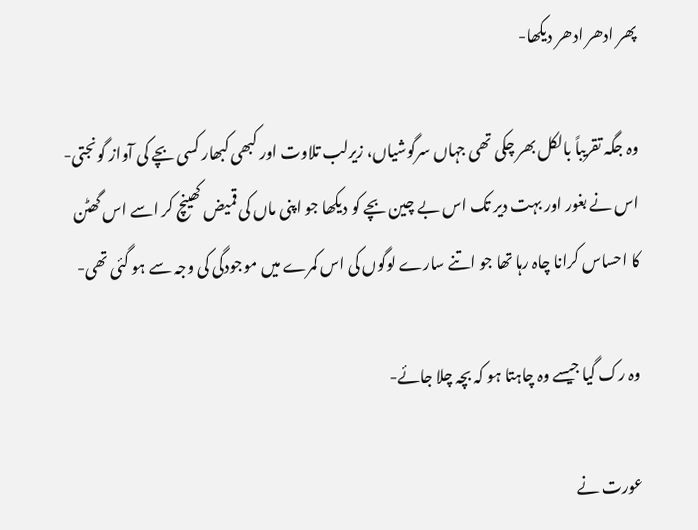پھر ادھر ادھر دیکھا-

وہ جگہ تقریباً بالکل بھر چکی تھی جہاں سرگوشیاں، زیرلب تلاوت اور کبھی کبھار کسی بچے کی آواز گونجتی- اس نے بغور اور بہت دیر تک اس بے چین بچے کو دیکھا جو اپنی ماں کی قمیض کھینچ کر اسے اس گھٹن کا احساس کرانا چاہ رہا تھا جو اتنے سارے لوگوں کی اس کمرے میں موجودگی کی وجہ سے ہو گئی تھی-

وہ رک گیا جیسے وہ چاہتا ہو کہ بچہ چلا جائے-

عورت نے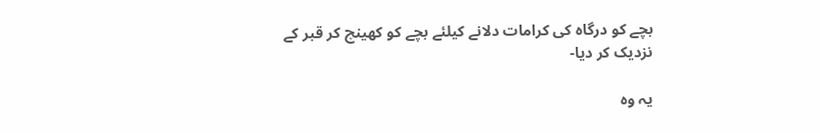بچے کو درگاہ کی کرامات دلانے کیلئے بچے کو کھینچ کر قبر کے نزدیک کر دیا-

یہ وہ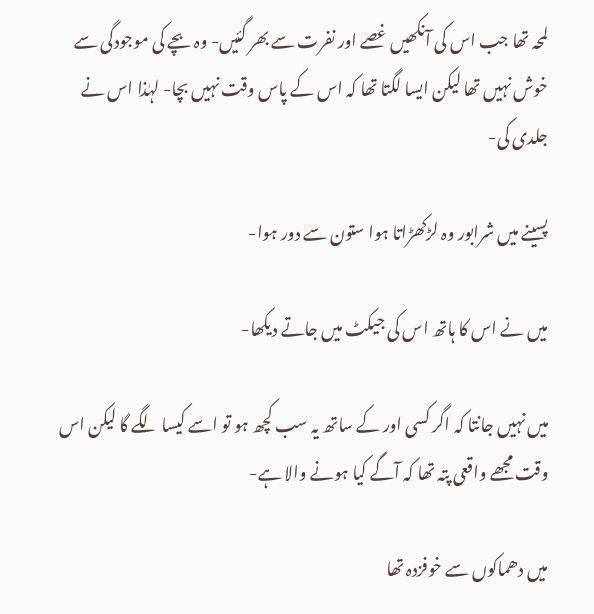لمحہ تھا جب اس کی آنکھیں غصے اور نفرت سے بھر گئیں- وہ بچے کی موجودگی سے خوش نہیں تھا لیکن ایسا لگتا تھا کہ اس کے پاس وقت نہیں بچا- لہٰذا اس نے جلدی کی-

پسینے میں شرابور وہ لڑکھڑاتا ہوا ستون سے دور ہوا-

میں نے اس کا ہاتھ اس کی جیکٹ میں جاتے دیکھا-

میں نہیں جانتا کہ اگر کسی اور کے ساتھ یہ سب کچھ ہو تو اسے کیسا لگے گا لیکن اس وقت مجھے واقعی پتہ تھا کہ آگے کیا ہونے والا ہے-

میں دھماکوں سے خوفزدہ تھا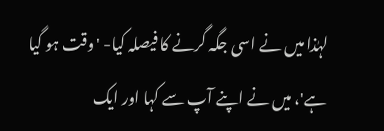لہٰذا میں نے اسی جگہ گرنے کا فیصلہ کیا- 'وقت ہو گیا ہے'، میں نے اپنے آپ سے کہا اور ایک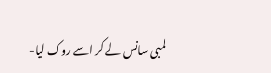لمبی سانس لے کر اسے روک لیا-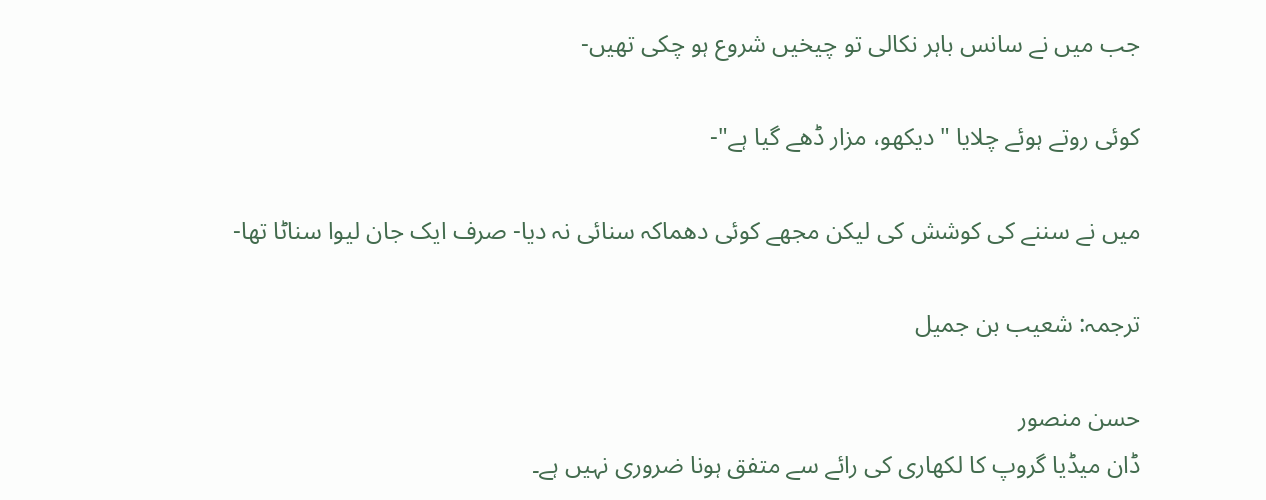جب میں نے سانس باہر نکالی تو چیخیں شروع ہو چکی تھیں-

کوئی روتے ہوئے چلایا "دیکھو، مزار ڈھے گیا ہے"-

میں نے سننے کی کوشش کی لیکن مجھے کوئی دھماکہ سنائی نہ دیا- صرف ایک جان لیوا سناٹا تھا-

ترجمہ: شعیب بن جمیل

حسن منصور
ڈان میڈیا گروپ کا لکھاری کی رائے سے متفق ہونا ضروری نہیں ہے۔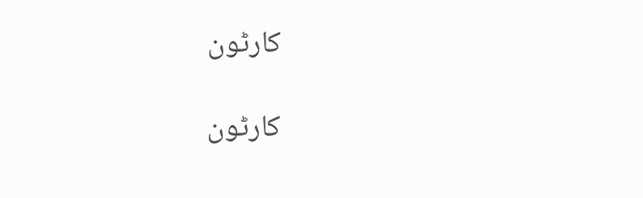کارٹون

کارٹون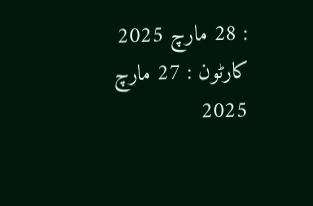: 28 مارچ 2025
کارٹون : 27 مارچ 2025